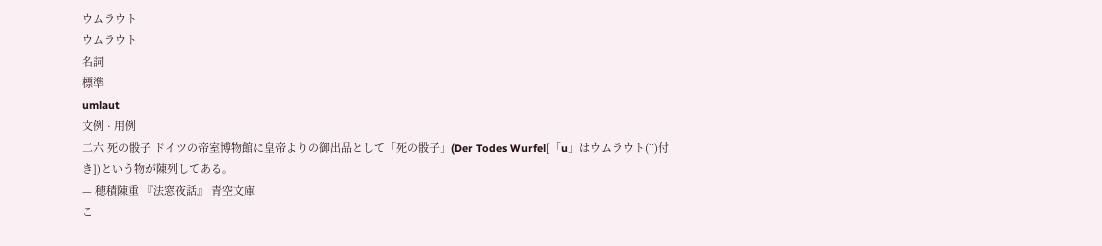ウムラウト
ウムラウト
名詞
標準
umlaut
文例 · 用例
二六 死の骰子 ドイツの帝室博物館に皇帝よりの御出品として「死の骰子」(Der Todes Wurfel[「u」はウムラウト(¨)付き])という物が陳列してある。
— 穂積陳重 『法窓夜話』 青空文庫
こ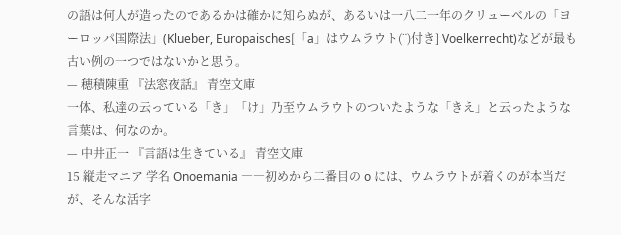の語は何人が造ったのであるかは確かに知らぬが、あるいは一八二一年のクリューベルの「ヨーロッパ国際法」(Klueber, Europaisches[「a」はウムラウト(¨)付き] Voelkerrecht)などが最も古い例の一つではないかと思う。
— 穂積陳重 『法窓夜話』 青空文庫
一体、私達の云っている「き」「け」乃至ウムラウトのついたような「きえ」と云ったような言葉は、何なのか。
— 中井正一 『言語は生きている』 青空文庫
15 縦走マニア 学名 Onoemania ――初めから二番目の o には、ウムラウトが着くのが本当だが、そんな活字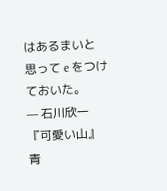はあるまいと思って e をつけておいた。
— 石川欣一 『可愛い山』 青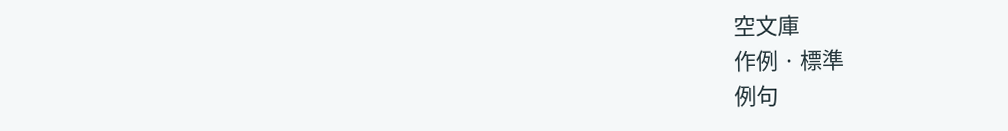空文庫
作例 · 標準
例句